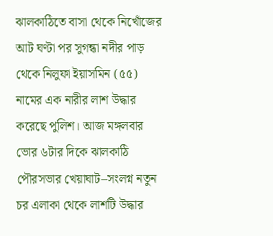ঝালকাঠিতে বাসা থেকে নিখোঁজের আট ঘণ্টা পর সুগন্ধা নদীর পাড় থেকে নিলুফা ইয়াসমিন (৫৫) নামের এক নারীর লাশ উদ্ধার করেছে পুলিশ। আজ মঙ্গলবার ভোর ৬টার দিকে ঝালকাঠি পৌরসভার খেয়াঘাট–সংলগ্ন নতুন চর এলাকা থেকে লাশটি উদ্ধার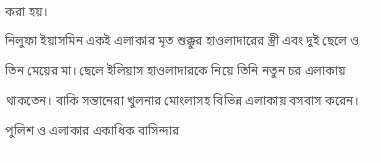করা হয়।
নিলুফা ইয়াসমিন একই এলাকার মৃত শুক্কুর হাওলাদারের স্ত্রী এবং দুই ছেলে ও তিন মেয়ের মা। ছেলে ইলিয়াস হাওলাদারকে নিয়ে তিনি নতুন চর এলাকায় থাকতেন। বাকি সন্তানেরা খুলনার মোংলাসহ বিভিন্ন এলাকায় বসবাস করেন।
পুলিশ ও এলাকার একাধিক বাসিন্দার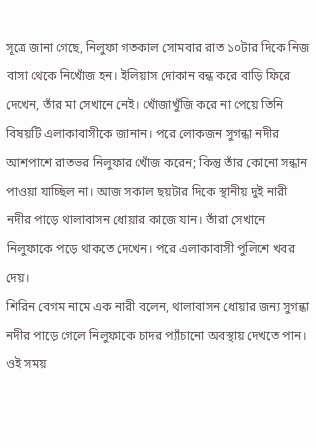সূত্রে জানা গেছে, নিলুফা গতকাল সোমবার রাত ১০টার দিকে নিজ বাসা থেকে নিখোঁজ হন। ইলিয়াস দোকান বন্ধ করে বাড়ি ফিরে দেখেন, তাঁর মা সেখানে নেই। খোঁজাখুঁজি করে না পেয়ে তিনি বিষয়টি এলাকাবাসীকে জানান। পরে লোকজন সুগন্ধা নদীর আশপাশে রাতভর নিলুফার খোঁজ করেন; কিন্তু তাঁর কোনো সন্ধান পাওয়া যাচ্ছিল না। আজ সকাল ছয়টার দিকে স্থানীয় দুই নারী নদীর পাড়ে থালাবাসন ধোয়ার কাজে যান। তাঁরা সেখানে নিলুফাকে পড়ে থাকতে দেখেন। পরে এলাকাবাসী পুলিশে খবর দেয়।
শিরিন বেগম নামে এক নারী বলেন, থালাবাসন ধোয়ার জন্য সুগন্ধা নদীর পাড়ে গেলে নিলুফাকে চাদর প্যাঁচানো অবস্থায় দেখতে পান। ওই সময়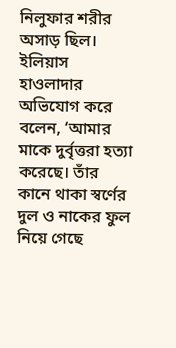নিলুফার শরীর অসাড় ছিল।
ইলিয়াস হাওলাদার অভিযোগ করে বলেন, ‘আমার মাকে দুর্বৃত্তরা হত্যা করেছে। তাঁর কানে থাকা স্বর্ণের দুল ও নাকের ফুল নিয়ে গেছে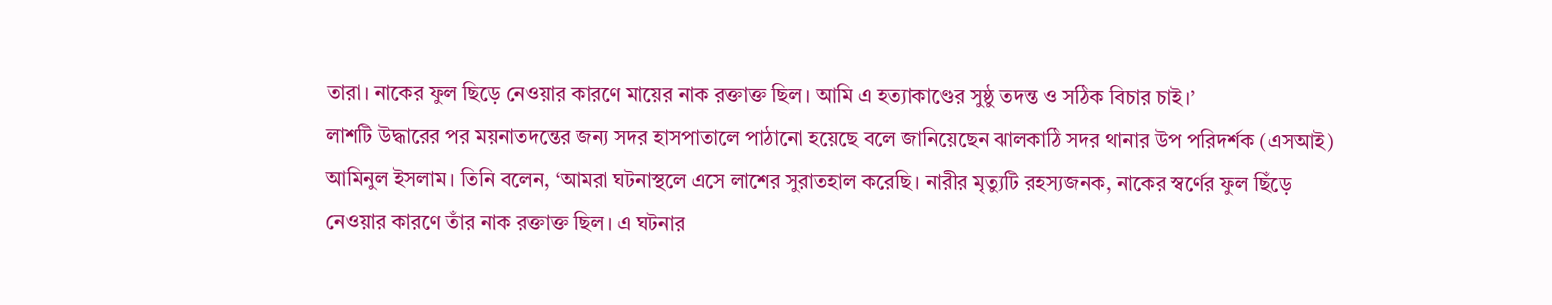তারা। নাকের ফুল ছিড়ে নেওয়ার কারণে মায়ের নাক রক্তাক্ত ছিল। আমি এ হত্যাকাণ্ডের সুষ্ঠু তদন্ত ও সঠিক বিচার চাই।’
লাশটি উদ্ধারের পর ময়নাতদন্তের জন্য সদর হাসপাতালে পাঠানো হয়েছে বলে জানিয়েছেন ঝালকাঠি সদর থানার উপ পরিদর্শক (এসআই) আমিনুল ইসলাম। তিনি বলেন, ‘আমরা ঘটনাস্থলে এসে লাশের সুরাতহাল করেছি। নারীর মৃত্যুটি রহস্যজনক, নাকের স্বর্ণের ফুল ছিঁড়ে নেওয়ার কারণে তাঁর নাক রক্তাক্ত ছিল। এ ঘটনার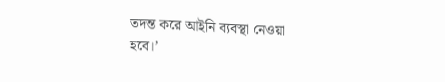তদন্ত করে আইনি ব্যবস্থা নেওয়া হবে।’